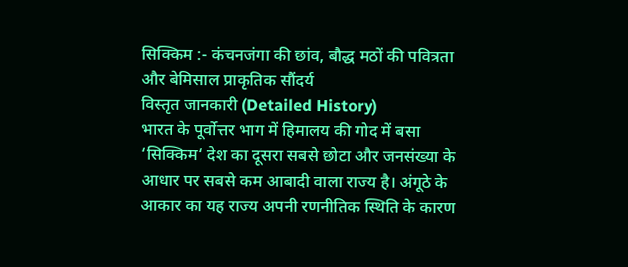सिक्किम :- कंचनजंगा की छांव, बौद्ध मठों की पवित्रता और बेमिसाल प्राकृतिक सौंदर्य
विस्तृत जानकारी (Detailed History)
भारत के पूर्वोत्तर भाग में हिमालय की गोद में बसा ‘सिक्किम‘ देश का दूसरा सबसे छोटा और जनसंख्या के आधार पर सबसे कम आबादी वाला राज्य है। अंगूठे के आकार का यह राज्य अपनी रणनीतिक स्थिति के कारण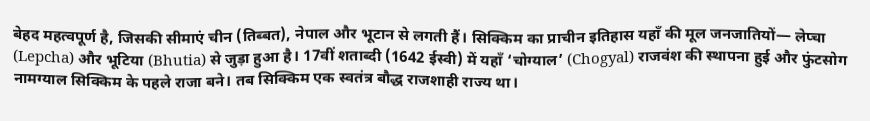बेहद महत्वपूर्ण है, जिसकी सीमाएं चीन (तिब्बत), नेपाल और भूटान से लगती हैं। सिक्किम का प्राचीन इतिहास यहाँ की मूल जनजातियों— लेप्चा (Lepcha) और भूटिया (Bhutia) से जुड़ा हुआ है। 17वीं शताब्दी (1642 ईस्वी) में यहाँ ‘चोग्याल’ (Chogyal) राजवंश की स्थापना हुई और फुंटसोग नामग्याल सिक्किम के पहले राजा बने। तब सिक्किम एक स्वतंत्र बौद्ध राजशाही राज्य था।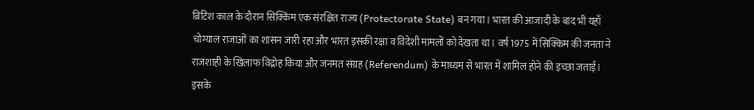ब्रिटिश काल के दौरान सिक्किम एक संरक्षित राज्य (Protectorate State) बन गया। भारत की आजादी के बाद भी यहाँ चोग्याल राजाओं का शासन जारी रहा और भारत इसकी रक्षा व विदेशी मामलों को देखता था। वर्ष 1975 में सिक्किम की जनता ने राजशाही के खिलाफ विद्रोह किया और जनमत संग्रह (Referendum) के माध्यम से भारत में शामिल होने की इच्छा जताई। इसके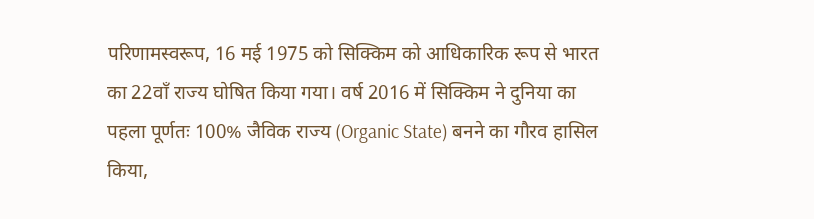परिणामस्वरूप, 16 मई 1975 को सिक्किम को आधिकारिक रूप से भारत का 22वाँ राज्य घोषित किया गया। वर्ष 2016 में सिक्किम ने दुनिया का पहला पूर्णतः 100% जैविक राज्य (Organic State) बनने का गौरव हासिल किया,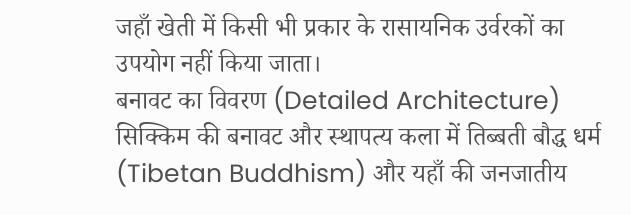जहाँ खेती में किसी भी प्रकार के रासायनिक उर्वरकों का उपयोग नहीं किया जाता।
बनावट का विवरण (Detailed Architecture)
सिक्किम की बनावट और स्थापत्य कला में तिब्बती बौद्ध धर्म (Tibetan Buddhism) और यहाँ की जनजातीय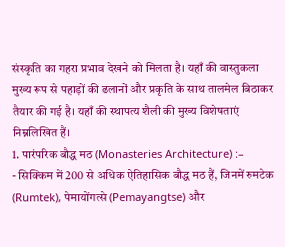संस्कृति का गहरा प्रभाव देखने को मिलता है। यहाँ की वास्तुकला मुख्य रूप से पहाड़ों की ढलानों और प्रकृति के साथ तालमेल बिठाकर तैयार की गई है। यहाँ की स्थापत्य शैली की मुख्य विशेषताएं निम्नलिखित हैं।
1. पारंपरिक बौद्ध मठ (Monasteries Architecture) :–
- सिक्किम में 200 से अधिक ऐतिहासिक बौद्ध मठ हैं, जिनमें रुमटेक (Rumtek), पेमायोंगत्से (Pemayangtse) और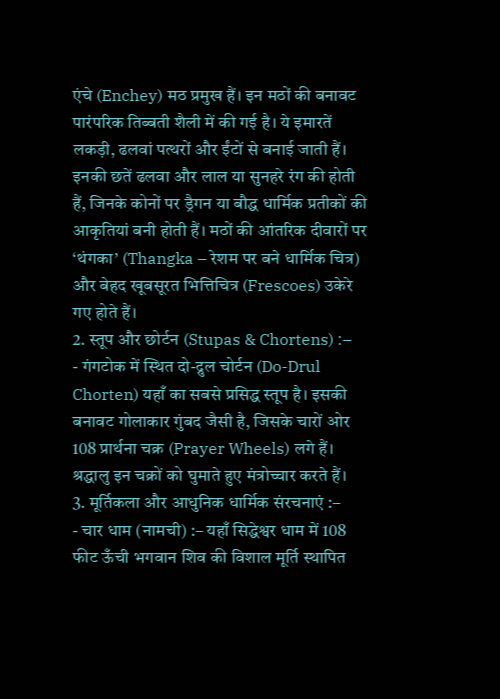एंचे (Enchey) मठ प्रमुख हैं। इन मठों की बनावट पारंपरिक तिब्बती शैली में की गई है। ये इमारतें लकड़ी, ढलवां पत्थरों और ईंटों से बनाई जाती हैं। इनकी छतें ढलवा और लाल या सुनहरे रंग की होती हैं, जिनके कोनों पर ड्रैगन या बौद्ध धार्मिक प्रतीकों की आकृतियां बनी होती हैं। मठों की आंतरिक दीवारों पर ‘थंगका’ (Thangka – रेशम पर बने धार्मिक चित्र) और बेहद खूबसूरत भित्तिचित्र (Frescoes) उकेरे गए होते हैं।
2. स्तूप और छोर्टन (Stupas & Chortens) :–
- गंगटोक में स्थित दो-द्रुल चोर्टन (Do-Drul Chorten) यहाँ का सबसे प्रसिद्ध स्तूप है। इसकी बनावट गोलाकार गुंबद जैसी है, जिसके चारों ओर 108 प्रार्थना चक्र (Prayer Wheels) लगे हैं। श्रद्धालु इन चक्रों को घुमाते हुए मंत्रोच्चार करते हैं।
3. मूर्तिकला और आधुनिक धार्मिक संरचनाएं :–
- चार धाम (नामची) :– यहाँ सिद्धेश्वर धाम में 108 फीट ऊँची भगवान शिव की विशाल मूर्ति स्थापित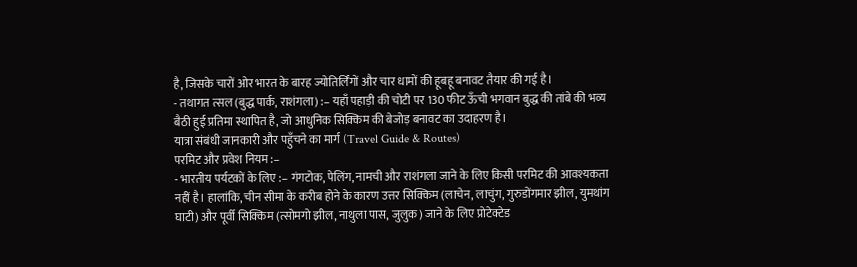है, जिसके चारों ओर भारत के बारह ज्योतिर्लिंगों और चार धामों की हूबहू बनावट तैयार की गई है।
- तथागत त्सल (बुद्ध पार्क, राशंगला) :– यहाँ पहाड़ी की चोटी पर 130 फीट ऊँची भगवान बुद्ध की तांबे की भव्य बैठी हुई प्रतिमा स्थापित है, जो आधुनिक सिक्किम की बेजोड़ बनावट का उदाहरण है।
यात्रा संबंधी जानकारी और पहुँचने का मार्ग (Travel Guide & Routes)
परमिट और प्रवेश नियम :–
- भारतीय पर्यटकों के लिए :– गंगटोक, पेलिंग, नामची और राशंगला जाने के लिए किसी परमिट की आवश्यकता नहीं है। हालांकि, चीन सीमा के करीब होने के कारण उत्तर सिक्किम (लाचेन, लाचुंग, गुरुडोंगमार झील, युमथांग घाटी) और पूर्वी सिक्किम (त्सोमगो झील, नाथुला पास, जुलुक) जाने के लिए प्रोटेक्टेड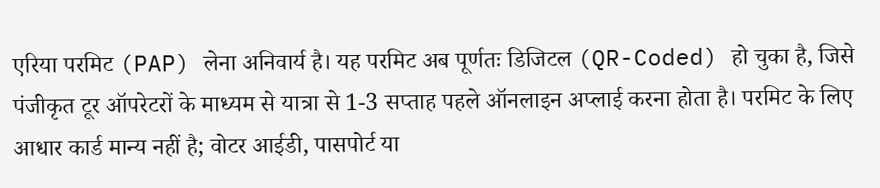एरिया परमिट (PAP) लेना अनिवार्य है। यह परमिट अब पूर्णतः डिजिटल (QR-Coded) हो चुका है, जिसे पंजीकृत टूर ऑपरेटरों के माध्यम से यात्रा से 1-3 सप्ताह पहले ऑनलाइन अप्लाई करना होता है। परमिट के लिए आधार कार्ड मान्य नहीं है; वोटर आईडी, पासपोर्ट या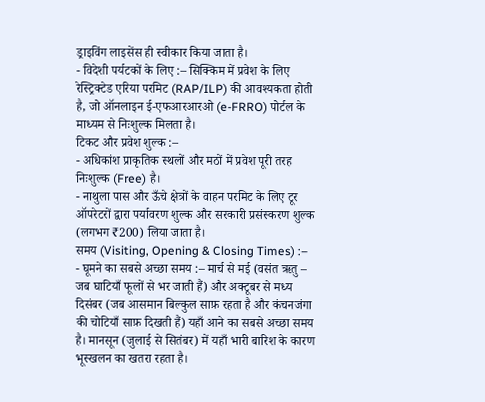ड्राइविंग लाइसेंस ही स्वीकार किया जाता है।
- विदेशी पर्यटकों के लिए :– सिक्किम में प्रवेश के लिए रेस्ट्रिक्टेड एरिया परमिट (RAP/ILP) की आवश्यकता होती है, जो ऑनलाइन ई-एफआरआरओ (e-FRRO) पोर्टल के माध्यम से निःशुल्क मिलता है।
टिकट और प्रवेश शुल्क :–
- अधिकांश प्राकृतिक स्थलों और मठों में प्रवेश पूरी तरह निःशुल्क (Free) है।
- नाथुला पास और ऊँचे क्षेत्रों के वाहन परमिट के लिए टूर ऑपरेटरों द्वारा पर्यावरण शुल्क और सरकारी प्रसंस्करण शुल्क (लगभग ₹200) लिया जाता है।
समय (Visiting, Opening & Closing Times) :–
- घूमने का सबसे अच्छा समय :– मार्च से मई (वसंत ऋतु – जब घाटियाँ फूलों से भर जाती हैं) और अक्टूबर से मध्य दिसंबर (जब आसमान बिल्कुल साफ़ रहता है और कंचनजंगा की चोटियाँ साफ़ दिखती हैं) यहाँ आने का सबसे अच्छा समय है। मानसून (जुलाई से सितंबर) में यहाँ भारी बारिश के कारण भूस्खलन का खतरा रहता है।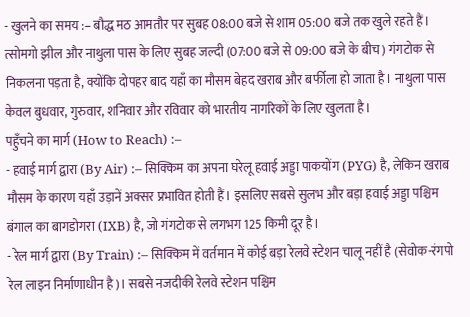- खुलने का समय :– बौद्ध मठ आमतौर पर सुबह 08:00 बजे से शाम 05:00 बजे तक खुले रहते हैं। त्सोमगो झील और नाथुला पास के लिए सुबह जल्दी (07:00 बजे से 09:00 बजे के बीच) गंगटोक से निकलना पड़ता है, क्योंकि दोपहर बाद यहाँ का मौसम बेहद खराब और बर्फीला हो जाता है। नाथुला पास केवल बुधवार, गुरुवार, शनिवार और रविवार को भारतीय नागरिकों के लिए खुलता है।
पहुँचने का मार्ग (How to Reach) :–
- हवाई मार्ग द्वारा (By Air) :– सिक्किम का अपना घरेलू हवाई अड्डा पाकयोंग (PYG) है, लेकिन खराब मौसम के कारण यहाँ उड़ानें अक्सर प्रभावित होती हैं। इसलिए सबसे सुलभ और बड़ा हवाई अड्डा पश्चिम बंगाल का बागडोगरा (IXB) है, जो गंगटोक से लगभग 125 किमी दूर है।
- रेल मार्ग द्वारा (By Train) :– सिक्किम में वर्तमान में कोई बड़ा रेलवे स्टेशन चालू नहीं है (सेवोक-रंगपो रेल लाइन निर्माणाधीन है)। सबसे नजदीकी रेलवे स्टेशन पश्चिम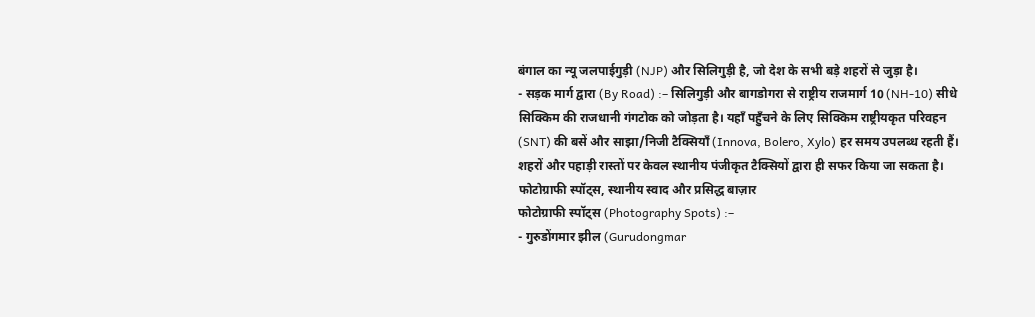बंगाल का न्यू जलपाईगुड़ी (NJP) और सिलिगुड़ी है, जो देश के सभी बड़े शहरों से जुड़ा है।
- सड़क मार्ग द्वारा (By Road) :– सिलिगुड़ी और बागडोगरा से राष्ट्रीय राजमार्ग 10 (NH-10) सीधे सिक्किम की राजधानी गंगटोक को जोड़ता है। यहाँ पहुँचने के लिए सिक्किम राष्ट्रीयकृत परिवहन (SNT) की बसें और साझा/निजी टैक्सियाँ (Innova, Bolero, Xylo) हर समय उपलब्ध रहती हैं। शहरों और पहाड़ी रास्तों पर केवल स्थानीय पंजीकृत टैक्सियों द्वारा ही सफर किया जा सकता है।
फोटोग्राफी स्पॉट्स, स्थानीय स्वाद और प्रसिद्ध बाज़ार
फोटोग्राफी स्पॉट्स (Photography Spots) :–
- गुरुडोंगमार झील (Gurudongmar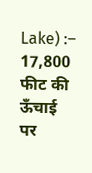Lake) :– 17,800 फीट की ऊँचाई पर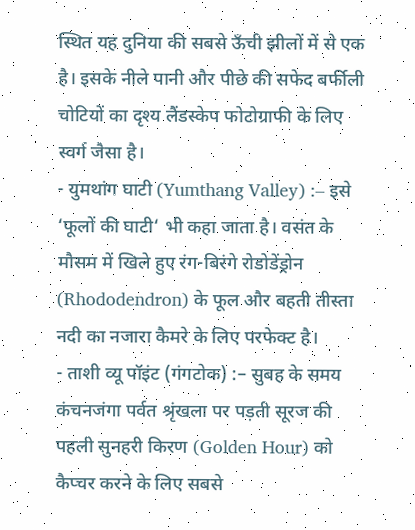स्थित यह दुनिया की सबसे ऊँची झीलों में से एक है। इसके नीले पानी और पीछे की सफेद बर्फीली चोटियों का दृश्य लैंडस्केप फोटोग्राफी के लिए स्वर्ग जैसा है।
- युमथांग घाटी (Yumthang Valley) :– इसे ‘फूलों की घाटी‘ भी कहा जाता है। वसंत के मौसम में खिले हुए रंग-बिरंगे रोडोडेंड्रोन (Rhododendron) के फूल और बहती तीस्ता नदी का नजारा कैमरे के लिए परफेक्ट है।
- ताशी व्यू पॉइंट (गंगटोक) :– सुबह के समय कंचनजंगा पर्वत श्रृंखला पर पड़ती सूरज की पहली सुनहरी किरण (Golden Hour) को कैप्चर करने के लिए सबसे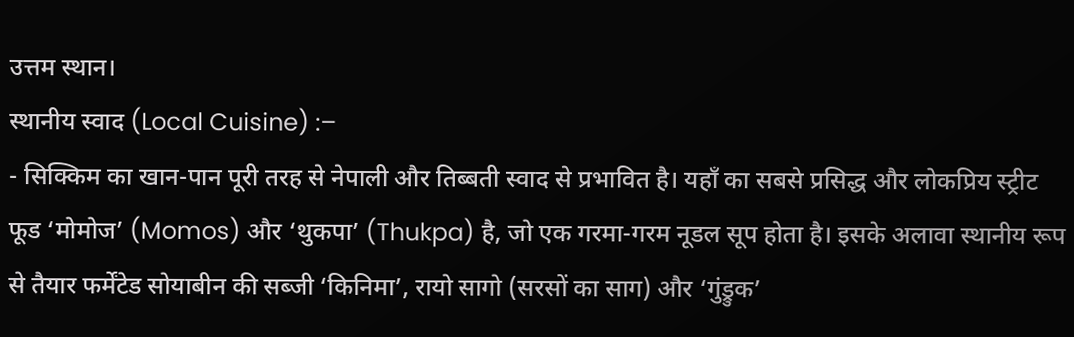उत्तम स्थान।
स्थानीय स्वाद (Local Cuisine) :–
- सिक्किम का खान-पान पूरी तरह से नेपाली और तिब्बती स्वाद से प्रभावित है। यहाँ का सबसे प्रसिद्ध और लोकप्रिय स्ट्रीट फूड ‘मोमोज’ (Momos) और ‘थुकपा’ (Thukpa) है, जो एक गरमा-गरम नूडल सूप होता है। इसके अलावा स्थानीय रूप से तैयार फर्मेंटेड सोयाबीन की सब्जी ‘किनिमा’, रायो सागो (सरसों का साग) और ‘गुंड्रुक’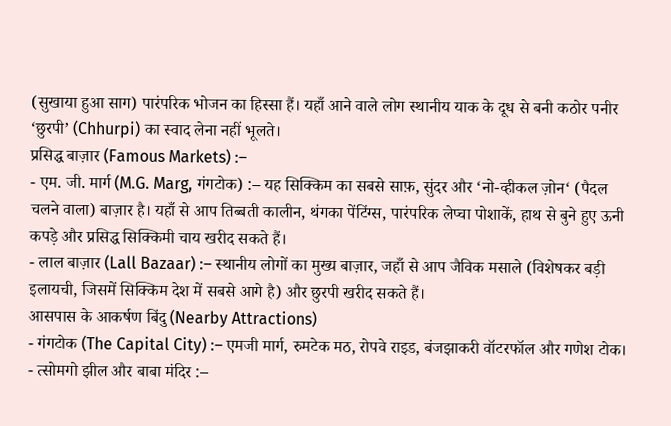(सुखाया हुआ साग) पारंपरिक भोजन का हिस्सा हैं। यहाँ आने वाले लोग स्थानीय याक के दूध से बनी कठोर पनीर ‘छुरपी’ (Chhurpi) का स्वाद लेना नहीं भूलते।
प्रसिद्ध बाज़ार (Famous Markets) :–
- एम. जी. मार्ग (M.G. Marg, गंगटोक) :– यह सिक्किम का सबसे साफ़, सुंदर और ‘नो-व्हीकल ज़ोन‘ (पैदल चलने वाला) बाज़ार है। यहाँ से आप तिब्बती कालीन, थंगका पेंटिंग्स, पारंपरिक लेप्चा पोशाकें, हाथ से बुने हुए ऊनी कपड़े और प्रसिद्ध सिक्किमी चाय खरीद सकते हैं।
- लाल बाज़ार (Lall Bazaar) :– स्थानीय लोगों का मुख्य बाज़ार, जहाँ से आप जैविक मसाले (विशेषकर बड़ी इलायची, जिसमें सिक्किम देश में सबसे आगे है) और छुरपी खरीद सकते हैं।
आसपास के आकर्षण बिंदु (Nearby Attractions)
- गंगटोक (The Capital City) :– एमजी मार्ग, रुमटेक मठ, रोपवे राइड, बंजझाकरी वॉटरफॉल और गणेश टोक।
- त्सोमगो झील और बाबा मंदिर :–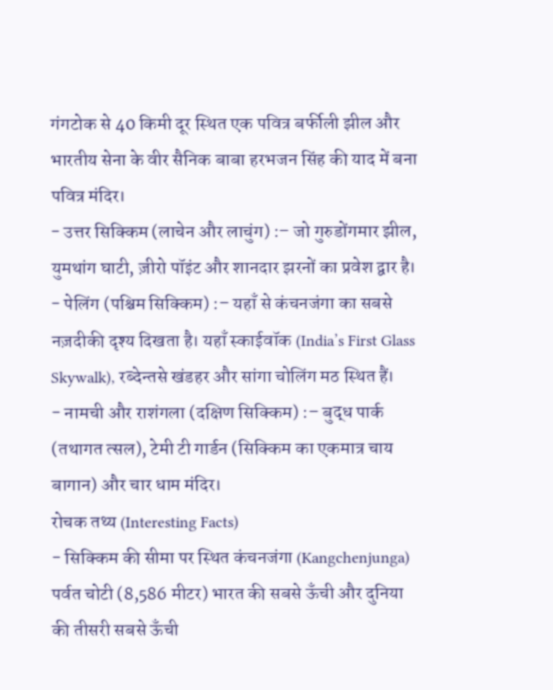गंगटोक से 40 किमी दूर स्थित एक पवित्र बर्फीली झील और भारतीय सेना के वीर सैनिक बाबा हरभजन सिंह की याद में बना पवित्र मंदिर।
- उत्तर सिक्किम (लाचेन और लाचुंग) :– जो गुरुडोंगमार झील, युमथांग घाटी, ज़ीरो पॉइंट और शानदार झरनों का प्रवेश द्वार है।
- पेलिंग (पश्चिम सिक्किम) :– यहाँ से कंचनजंगा का सबसे नज़दीकी दृश्य दिखता है। यहाँ स्काईवॉक (India’s First Glass Skywalk), रब्देन्तसे खंडहर और सांगा चोलिंग मठ स्थित हैं।
- नामची और राशंगला (दक्षिण सिक्किम) :– बुद्ध पार्क (तथागत त्सल), टेमी टी गार्डन (सिक्किम का एकमात्र चाय बागान) और चार धाम मंदिर।
रोचक तथ्य (Interesting Facts)
- सिक्किम की सीमा पर स्थित कंचनजंगा (Kangchenjunga) पर्वत चोटी (8,586 मीटर) भारत की सबसे ऊँची और दुनिया की तीसरी सबसे ऊँची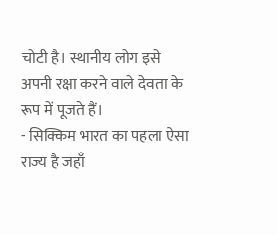चोटी है। स्थानीय लोग इसे अपनी रक्षा करने वाले देवता के रूप में पूजते हैं।
- सिक्किम भारत का पहला ऐसा राज्य है जहाँ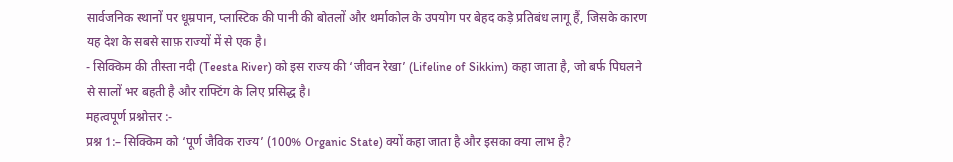सार्वजनिक स्थानों पर धूम्रपान, प्लास्टिक की पानी की बोतलों और थर्माकोल के उपयोग पर बेहद कड़े प्रतिबंध लागू हैं, जिसके कारण यह देश के सबसे साफ़ राज्यों में से एक है।
- सिक्किम की तीस्ता नदी (Teesta River) को इस राज्य की ‘जीवन रेखा’ (Lifeline of Sikkim) कहा जाता है, जो बर्फ पिघलने से सालों भर बहती है और राफ्टिंग के लिए प्रसिद्ध है।
महत्वपूर्ण प्रश्नोत्तर :-
प्रश्न 1:– सिक्किम को ‘पूर्ण जैविक राज्य’ (100% Organic State) क्यों कहा जाता है और इसका क्या लाभ है?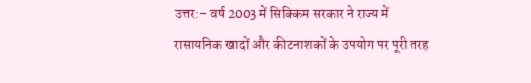उत्तर:– वर्ष 2003 में सिक्किम सरकार ने राज्य में रासायनिक खादों और कीटनाशकों के उपयोग पर पूरी तरह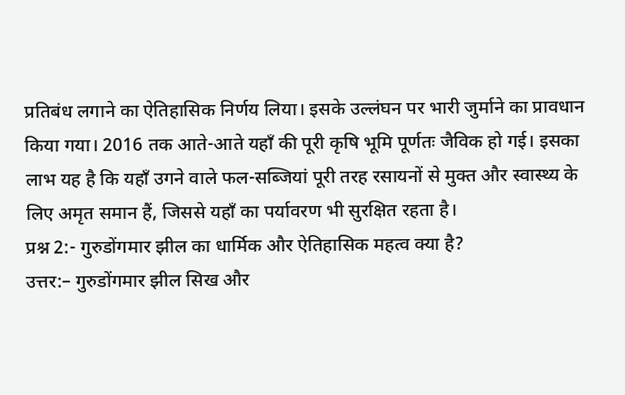प्रतिबंध लगाने का ऐतिहासिक निर्णय लिया। इसके उल्लंघन पर भारी जुर्माने का प्रावधान किया गया। 2016 तक आते-आते यहाँ की पूरी कृषि भूमि पूर्णतः जैविक हो गई। इसका लाभ यह है कि यहाँ उगने वाले फल-सब्जियां पूरी तरह रसायनों से मुक्त और स्वास्थ्य के लिए अमृत समान हैं, जिससे यहाँ का पर्यावरण भी सुरक्षित रहता है।
प्रश्न 2:- गुरुडोंगमार झील का धार्मिक और ऐतिहासिक महत्व क्या है?
उत्तर:– गुरुडोंगमार झील सिख और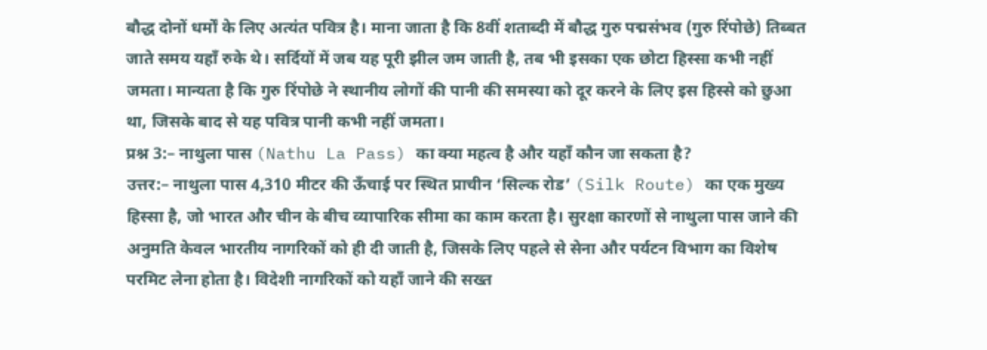बौद्ध दोनों धर्मों के लिए अत्यंत पवित्र है। माना जाता है कि 8वीं शताब्दी में बौद्ध गुरु पद्मसंभव (गुरु रिंपोछे) तिब्बत जाते समय यहाँ रुके थे। सर्दियों में जब यह पूरी झील जम जाती है, तब भी इसका एक छोटा हिस्सा कभी नहीं जमता। मान्यता है कि गुरु रिंपोछे ने स्थानीय लोगों की पानी की समस्या को दूर करने के लिए इस हिस्से को छुआ था, जिसके बाद से यह पवित्र पानी कभी नहीं जमता।
प्रश्न 3:– नाथुला पास (Nathu La Pass) का क्या महत्व है और यहाँ कौन जा सकता है?
उत्तर:– नाथुला पास 4,310 मीटर की ऊँचाई पर स्थित प्राचीन ‘सिल्क रोड’ (Silk Route) का एक मुख्य हिस्सा है, जो भारत और चीन के बीच व्यापारिक सीमा का काम करता है। सुरक्षा कारणों से नाथुला पास जाने की अनुमति केवल भारतीय नागरिकों को ही दी जाती है, जिसके लिए पहले से सेना और पर्यटन विभाग का विशेष परमिट लेना होता है। विदेशी नागरिकों को यहाँ जाने की सख्त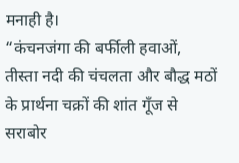मनाही है।
“कंचनजंगा की बर्फीली हवाओं, तीस्ता नदी की चंचलता और बौद्ध मठों के प्रार्थना चक्रों की शांत गूँज से सराबोर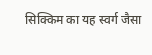सिक्किम का यह स्वर्ग जैसा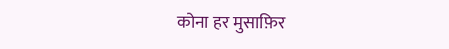कोना हर मुसाफ़िर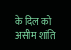के दिल को असीम शांति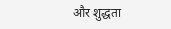और शुद्धता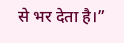से भर देता है।”